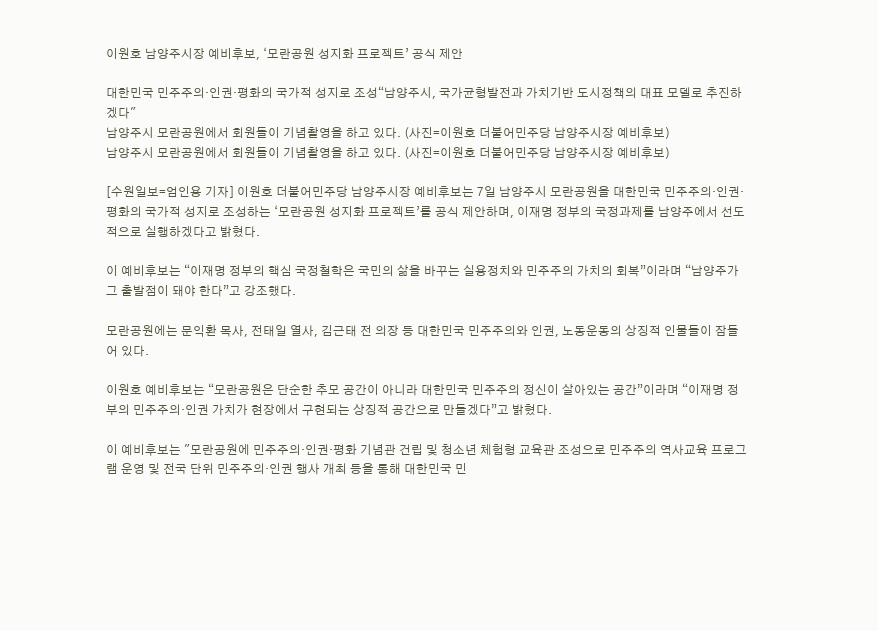이원호 남양주시장 예비후보, ‘모란공원 성지화 프로젝트’ 공식 제안

대한민국 민주주의·인권·평화의 국가적 성지로 조성“남양주시, 국가균형발전과 가치기반 도시정책의 대표 모델로 추진하겠다"
남양주시 모란공원에서 회원들이 기념촬영을 하고 있다. (사진=이원호 더불어민주당 남양주시장 예비후보)
남양주시 모란공원에서 회원들이 기념촬영을 하고 있다. (사진=이원호 더불어민주당 남양주시장 예비후보)

[수원일보=엄인용 기자] 이원호 더불어민주당 남양주시장 예비후보는 7일 남양주시 모란공원을 대한민국 민주주의·인권·평화의 국가적 성지로 조성하는 ‘모란공원 성지화 프로젝트’를 공식 제안하며, 이재명 정부의 국정과제를 남양주에서 선도적으로 실행하겠다고 밝혔다.

이 예비후보는 “이재명 정부의 핵심 국정철학은 국민의 삶을 바꾸는 실용정치와 민주주의 가치의 회복”이라며 “남양주가 그 출발점이 돼야 한다”고 강조했다.

모란공원에는 문익환 목사, 전태일 열사, 김근태 전 의장 등 대한민국 민주주의와 인권, 노동운동의 상징적 인물들이 잠들어 있다.

이원호 예비후보는 “모란공원은 단순한 추모 공간이 아니라 대한민국 민주주의 정신이 살아있는 공간”이라며 “이재명 정부의 민주주의·인권 가치가 현장에서 구현되는 상징적 공간으로 만들겠다”고 밝혔다.

이 예비후보는 "모란공원에 민주주의·인권·평화 기념관 건립 및 청소년 체험형 교육관 조성으로 민주주의 역사교육 프로그램 운영 및 전국 단위 민주주의·인권 행사 개최 등을 통해 대한민국 민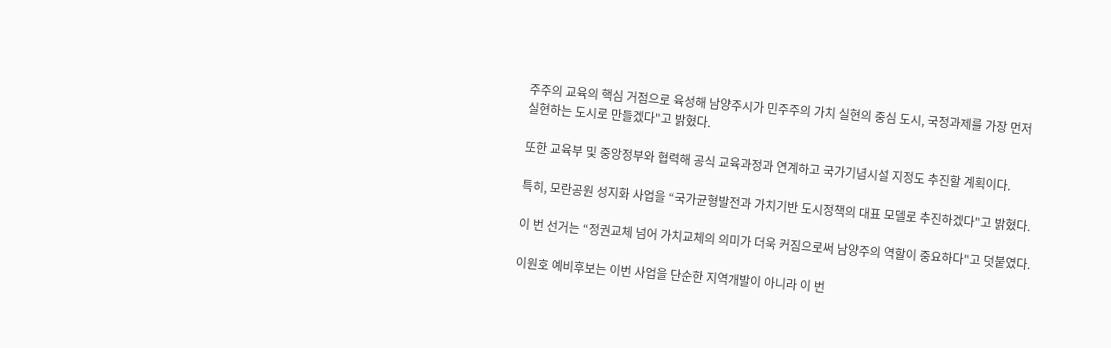주주의 교육의 핵심 거점으로 육성해 남양주시가 민주주의 가치 실현의 중심 도시, 국정과제를 가장 먼저 실현하는 도시로 만들겠다"고 밝혔다.

또한 교육부 및 중앙정부와 협력해 공식 교육과정과 연계하고 국가기념시설 지정도 추진할 계획이다.

특히, 모란공원 성지화 사업을 “국가균형발전과 가치기반 도시정책의 대표 모델로 추진하겠다"고 밝혔다.

이 번 선거는 “정권교체 넘어 가치교체의 의미가 더욱 커짐으로써 남양주의 역할이 중요하다"고 덧붙였다.

이원호 예비후보는 이번 사업을 단순한 지역개발이 아니라 이 번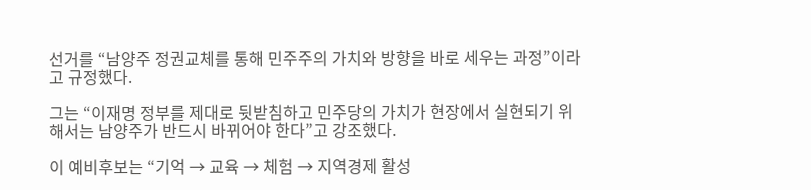선거를 “남양주 정권교체를 통해 민주주의 가치와 방향을 바로 세우는 과정”이라고 규정했다.

그는 “이재명 정부를 제대로 뒷받침하고 민주당의 가치가 현장에서 실현되기 위해서는 남양주가 반드시 바뀌어야 한다”고 강조했다.

이 예비후보는 “기억 → 교육 → 체험 → 지역경제 활성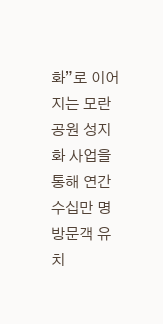화”로 이어지는 모란공원 성지화 사업을 통해 연간 수십만 명 방문객 유치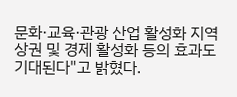문화·교육·관광 산업 활성화 지역 상권 및 경제 활성화 등의 효과도 기대된다"고 밝혔다.